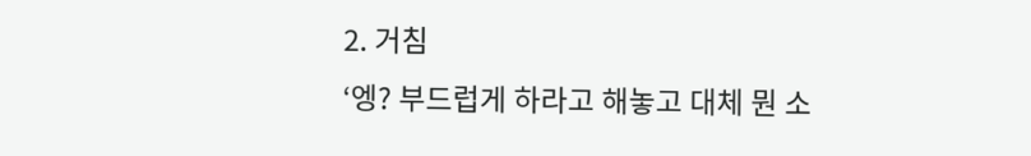2. 거침
‘엥? 부드럽게 하라고 해놓고 대체 뭔 소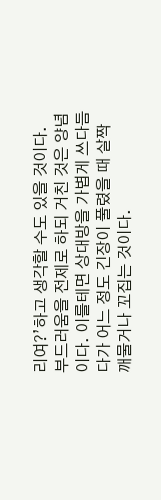리여?’하고 생각할 수도 있을 것이다. 부드러움을 전제로 하되 거친 것은 양념이다. 이를테면 상대방을 가볍게 쓰다듬다가 어느 정도 긴장이 풀렸을 때 살짝 깨물거나 꼬집는 것이다.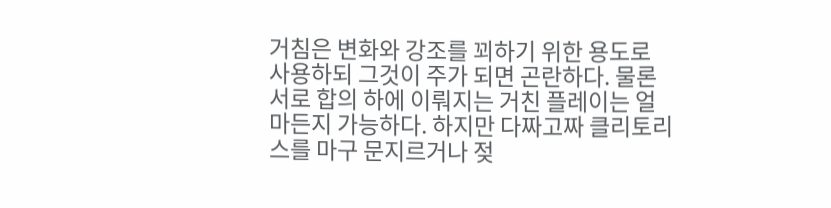거침은 변화와 강조를 꾀하기 위한 용도로 사용하되 그것이 주가 되면 곤란하다. 물론 서로 합의 하에 이뤄지는 거친 플레이는 얼마든지 가능하다. 하지만 다짜고짜 클리토리스를 마구 문지르거나 젖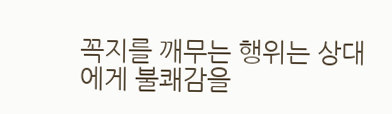꼭지를 깨무는 행위는 상대에게 불쾌감을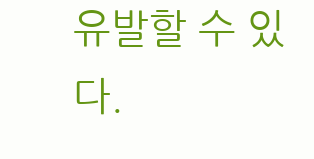유발할 수 있다.